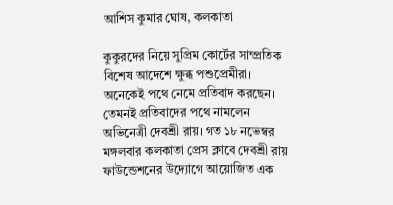আশিস কুমার ঘোষ, কলকাতা

কুকুরদের নিয়ে সুপ্রিম কোর্টের সাম্প্রতিক বিশেষ আদেশে ক্ষুব্ধ পশুপ্রেমীরা। অনেকেই পথে নেমে প্রতিবাদ করছেন। তেমনই প্রতিবাদের পথে নামলেন অভিনেত্রী দেবশ্রী রায়। গত ১৮ নভেম্বর মঙ্গলবার কলকাতা প্রেস ক্লাবে দেবশ্রী রায় ফাউন্ডেশনের উদ্যোগে আয়োজিত এক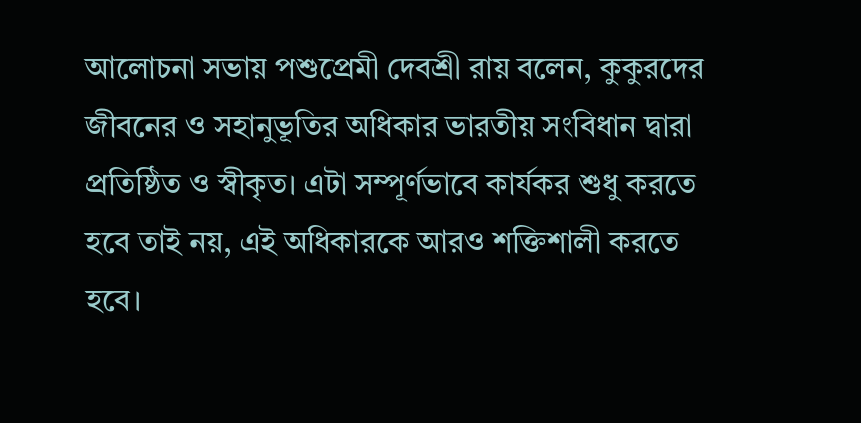আলোচনা সভায় পশুপ্রেমী দেবশ্রী রায় বলেন, কুকুরদের জীবনের ও সহানুভূতির অধিকার ভারতীয় সংবিধান দ্বারা প্রতিষ্ঠিত ও স্বীকৃত। এটা সম্পূর্ণভাবে কার্যকর শুধু করতে হবে তাই নয়, এই অধিকারকে আরও শক্তিশালী করতে হবে।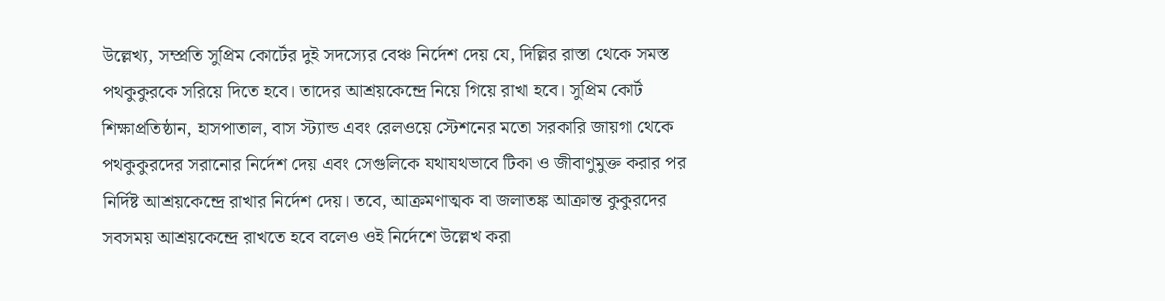উল্লেখ্য, সম্প্রতি সুপ্রিম কোর্টের দুই সদস্যের বেঞ্চ নির্দেশ দেয় যে, দিল্লির রাস্তা থেকে সমস্ত পথকুকুরকে সরিয়ে দিতে হবে। তাদের আশ্রয়কেন্দ্রে নিয়ে গিয়ে রাখা হবে। সুপ্রিম কোর্ট শিক্ষাপ্রতিষ্ঠান, হাসপাতাল, বাস স্ট্যান্ড এবং রেলওয়ে স্টেশনের মতো সরকারি জায়গা থেকে পথকুকুরদের সরানোর নির্দেশ দেয় এবং সেগুলিকে যথাযথভাবে টিকা ও জীবাণুমুক্ত করার পর নির্দিষ্ট আশ্রয়কেন্দ্রে রাখার নির্দেশ দেয়। তবে, আক্রমণাত্মক বা জলাতঙ্ক আক্রান্ত কুকুরদের সবসময় আশ্রয়কেন্দ্রে রাখতে হবে বলেও ওই নির্দেশে উল্লেখ করা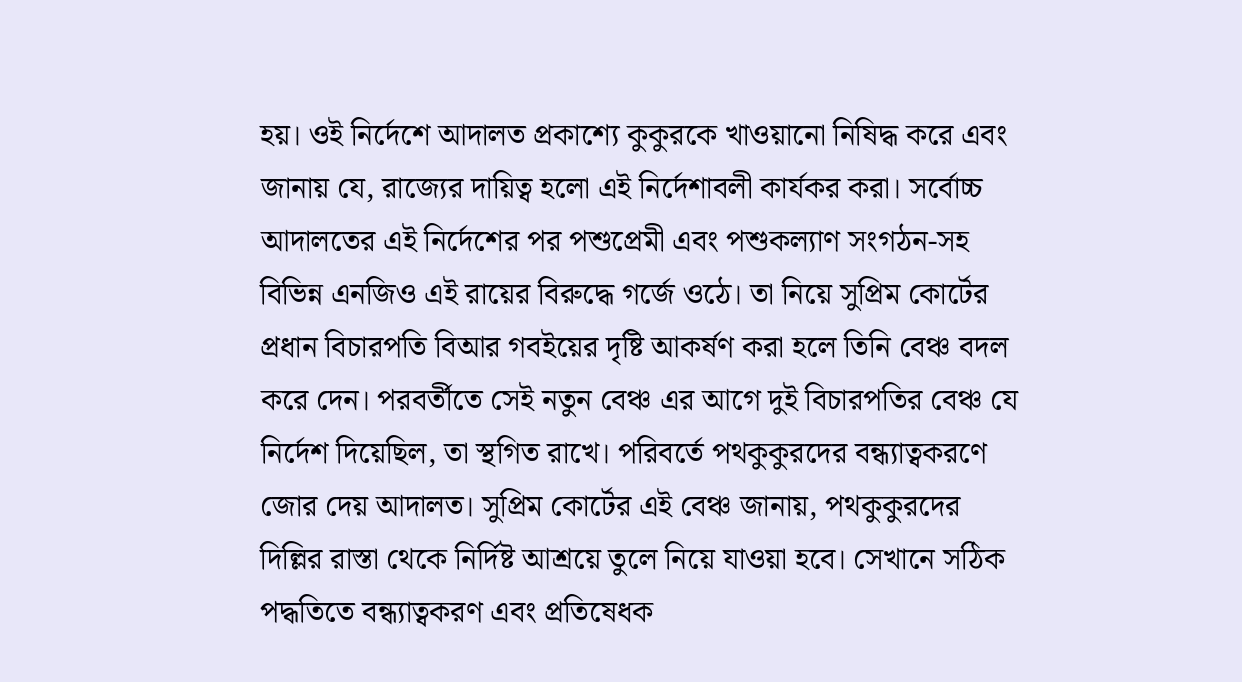হয়। ওই নির্দেশে আদালত প্রকাশ্যে কুকুরকে খাওয়ানো নিষিদ্ধ করে এবং জানায় যে, রাজ্যের দায়িত্ব হলো এই নির্দেশাবলী কার্যকর করা। সর্বোচ্চ আদালতের এই নির্দেশের পর পশুপ্রেমী এবং পশুকল্যাণ সংগঠন-সহ বিভিন্ন এনজিও এই রায়ের বিরুদ্ধে গর্জে ওঠে। তা নিয়ে সুপ্রিম কোর্টের প্রধান বিচারপতি বিআর গবইয়ের দৃষ্টি আকর্ষণ করা হলে তিনি বেঞ্চ বদল করে দেন। পরবর্তীতে সেই নতুন বেঞ্চ এর আগে দুই বিচারপতির বেঞ্চ যে নির্দেশ দিয়েছিল, তা স্থগিত রাখে। পরিবর্তে পথকুকুরদের বন্ধ্যাত্বকরণে জোর দেয় আদালত। সুপ্রিম কোর্টের এই বেঞ্চ জানায়, পথকুকুরদের দিল্লির রাস্তা থেকে নির্দিষ্ট আশ্রয়ে তুলে নিয়ে যাওয়া হবে। সেখানে সঠিক পদ্ধতিতে বন্ধ্যাত্বকরণ এবং প্রতিষেধক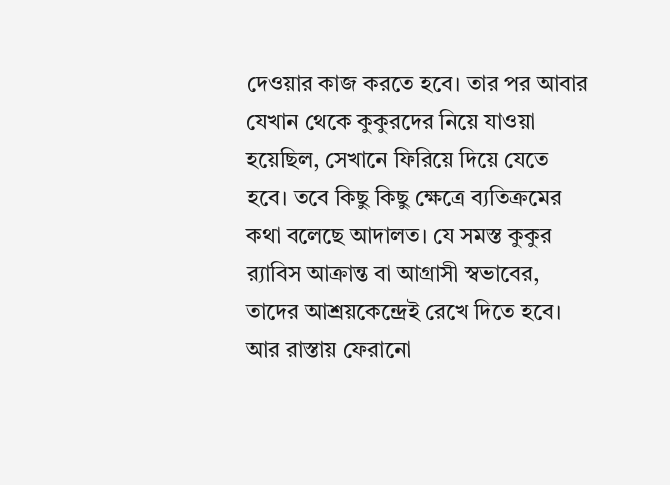দেওয়ার কাজ করতে হবে। তার পর আবার যেখান থেকে কুকুরদের নিয়ে যাওয়া হয়েছিল, সেখানে ফিরিয়ে দিয়ে যেতে হবে। তবে কিছু কিছু ক্ষেত্রে ব্যতিক্রমের কথা বলেছে আদালত। যে সমস্ত কুকুর র‌্যাবিস আক্রান্ত বা আগ্রাসী স্বভাবের, তাদের আশ্রয়কেন্দ্রেই রেখে দিতে হবে। আর রাস্তায় ফেরানো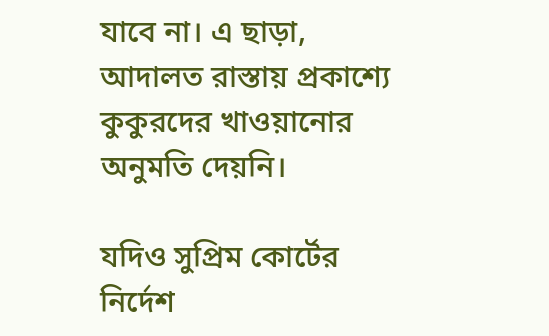যাবে না। এ ছাড়া, আদালত রাস্তায় প্রকাশ্যে কুকুরদের খাওয়ানোর অনুমতি দেয়নি।

যদিও সুপ্রিম কোর্টের নির্দেশ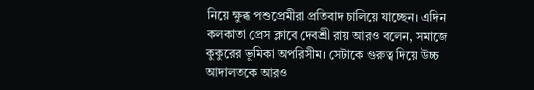নিয়ে ক্ষুব্ধ পশুপ্রেমীরা প্রতিবাদ চালিয়ে যাচ্ছেন। এদিন কলকাতা প্রেস ক্লাবে দেবশ্রী রায় আরও বলেন, সমাজে কুকুরের ভূমিকা অপরিসীম। সেটাকে গুরুত্ব দিয়ে উচ্চ আদালতকে আরও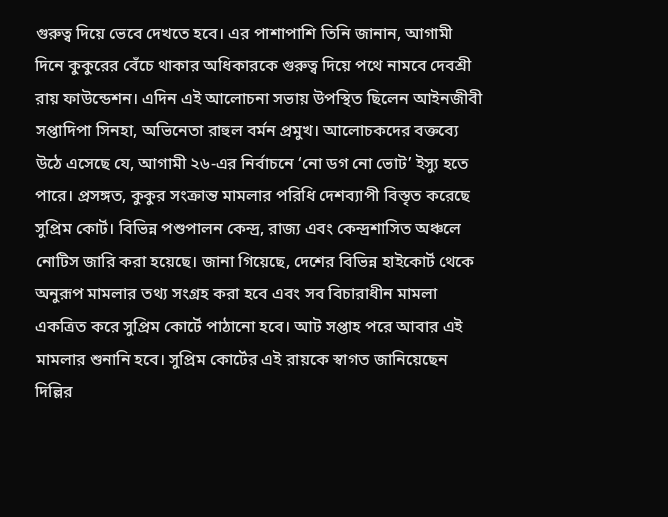গুরুত্ব দিয়ে ভেবে দেখতে হবে। এর পাশাপাশি তিনি জানান, আগামী দিনে কুকুরের বেঁচে থাকার অধিকারকে গুরুত্ব দিয়ে পথে নামবে দেবশ্রী রায় ফাউন্ডেশন। এদিন এই আলোচনা সভায় উপস্থিত ছিলেন আইনজীবী সপ্তাদিপা সিনহা, অভিনেতা রাহুল বর্মন প্রমুখ। আলোচকদের বক্তব্যে উঠে এসেছে যে, আগামী ২৬-এর নির্বাচনে ‘নো ডগ নো ভোট’ ইস্যু হতে পারে। প্রসঙ্গত, কুকুর সংক্রান্ত মামলার পরিধি দেশব্যাপী বিস্তৃত করেছে সুপ্রিম কোর্ট। বিভিন্ন পশুপালন কেন্দ্র, রাজ্য এবং কেন্দ্রশাসিত অঞ্চলে নোটিস জারি করা হয়েছে। জানা গিয়েছে, দেশের বিভিন্ন হাইকোর্ট থেকে অনুরূপ মামলার তথ্য সংগ্রহ করা হবে এবং সব বিচারাধীন মামলা একত্রিত করে সুপ্রিম কোর্টে পাঠানো হবে। আট সপ্তাহ পরে আবার এই মামলার শুনানি হবে। সুপ্রিম কোর্টের এই রায়কে স্বাগত জানিয়েছেন দিল্লির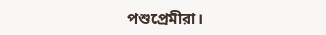পশুপ্রেমীরা।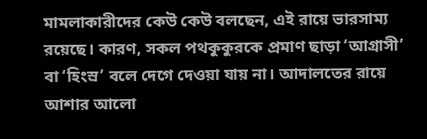মামলাকারীদের কেউ কেউ বলছেন, এই রায়ে ভারসাম্য রয়েছে। কারণ, সকল পথকুকুরকে প্রমাণ ছাড়া ‘আগ্রাসী’ বা ‘হিংস্র’ বলে দেগে দেওয়া যায় না। আদালতের রায়ে আশার আলো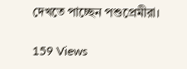দেখতে পাচ্ছেন পশুপ্রেমীরা।

159 Views